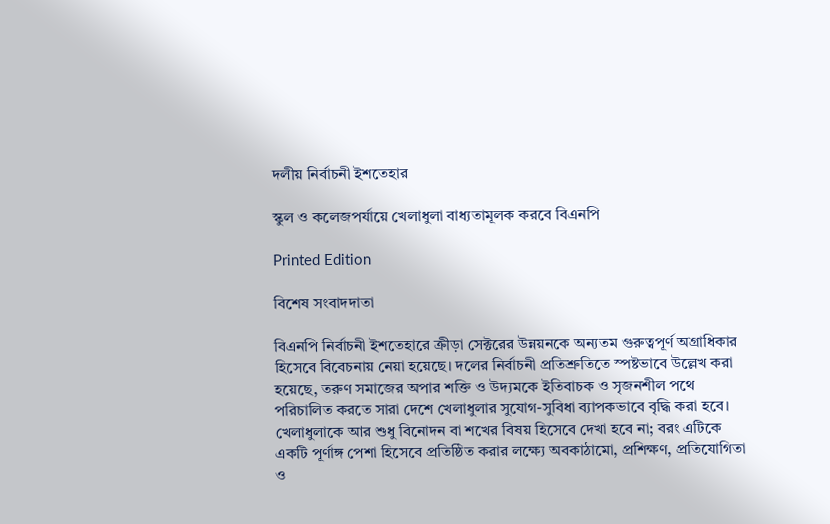দলীয় নির্বাচনী ইশতেহার

স্কুল ও কলেজপর্যায়ে খেলাধুলা বাধ্যতামূলক করবে বিএনপি

Printed Edition

বিশেষ সংবাদদাতা

বিএনপি নির্বাচনী ইশতেহারে ক্রীড়া সেক্টরের উন্নয়নকে অন্যতম গুরুত্বপূর্ণ অগ্রাধিকার হিসেবে বিবেচনায় নেয়া হয়েছে। দলের নির্বাচনী প্রতিশ্রুতিতে স্পষ্টভাবে উল্লেখ করা হয়েছে, তরুণ সমাজের অপার শক্তি ও উদ্যমকে ইতিবাচক ও সৃজনশীল পথে পরিচালিত করতে সারা দেশে খেলাধুলার সুযোগ-সুবিধা ব্যাপকভাবে বৃদ্ধি করা হবে। খেলাধুলাকে আর শুধু বিনোদন বা শখের বিষয় হিসেবে দেখা হবে না; বরং এটিকে একটি পূর্ণাঙ্গ পেশা হিসেবে প্রতিষ্ঠিত করার লক্ষ্যে অবকাঠামো, প্রশিক্ষণ, প্রতিযোগিতা ও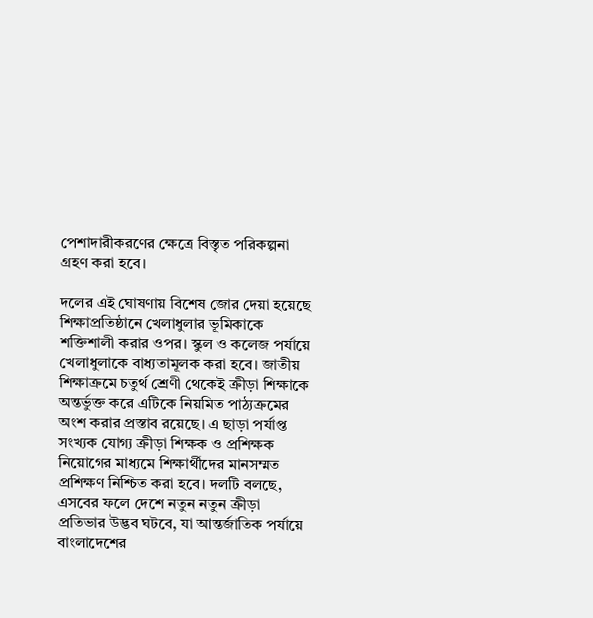পেশাদারীকরণের ক্ষেত্রে বিস্তৃত পরিকল্পনা গ্রহণ করা হবে।

দলের এই ঘোষণায় বিশেষ জোর দেয়া হয়েছে শিক্ষাপ্রতিষ্ঠানে খেলাধুলার ভূমিকাকে শক্তিশালী করার ওপর। স্কুল ও কলেজ পর্যায়ে খেলাধুলাকে বাধ্যতামূলক করা হবে। জাতীয় শিক্ষাক্রমে চতুর্থ শ্রেণী থেকেই ক্রীড়া শিক্ষাকে অন্তর্ভুক্ত করে এটিকে নিয়মিত পাঠ্যক্রমের অংশ করার প্রস্তাব রয়েছে। এ ছাড়া পর্যাপ্ত সংখ্যক যোগ্য ক্রীড়া শিক্ষক ও প্রশিক্ষক নিয়োগের মাধ্যমে শিক্ষার্থীদের মানসম্মত প্রশিক্ষণ নিশ্চিত করা হবে। দলটি বলছে, এসবের ফলে দেশে নতুন নতুন ক্রীড়া প্রতিভার উদ্ভব ঘটবে, যা আন্তর্জাতিক পর্যায়ে বাংলাদেশের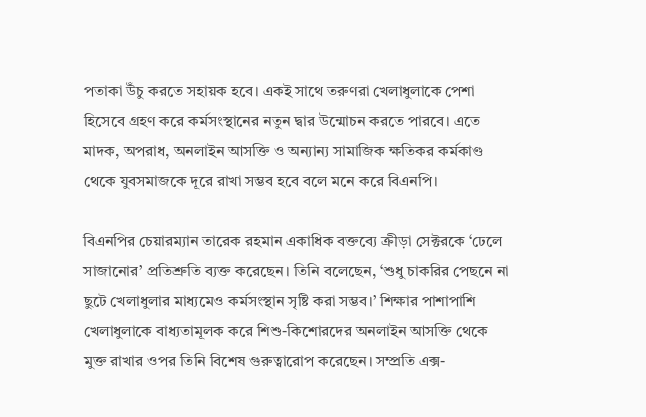পতাকা উঁচু করতে সহায়ক হবে। একই সাথে তরুণরা খেলাধুলাকে পেশা হিসেবে গ্রহণ করে কর্মসংস্থানের নতুন দ্বার উন্মোচন করতে পারবে। এতে মাদক, অপরাধ, অনলাইন আসক্তি ও অন্যান্য সামাজিক ক্ষতিকর কর্মকাণ্ড থেকে যুবসমাজকে দূরে রাখা সম্ভব হবে বলে মনে করে বিএনপি।

বিএনপির চেয়ারম্যান তারেক রহমান একাধিক বক্তব্যে ক্রীড়া সেক্টরকে ‘ঢেলে সাজানোর’ প্রতিশ্রুতি ব্যক্ত করেছেন। তিনি বলেছেন, ‘শুধু চাকরির পেছনে না ছুটে খেলাধুলার মাধ্যমেও কর্মসংস্থান সৃষ্টি করা সম্ভব।’ শিক্ষার পাশাপাশি খেলাধুলাকে বাধ্যতামূলক করে শিশু-কিশোরদের অনলাইন আসক্তি থেকে মুক্ত রাখার ওপর তিনি বিশেষ গুরুত্বারোপ করেছেন। সম্প্রতি এক্স-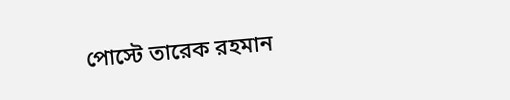পোস্টে তারেক রহমান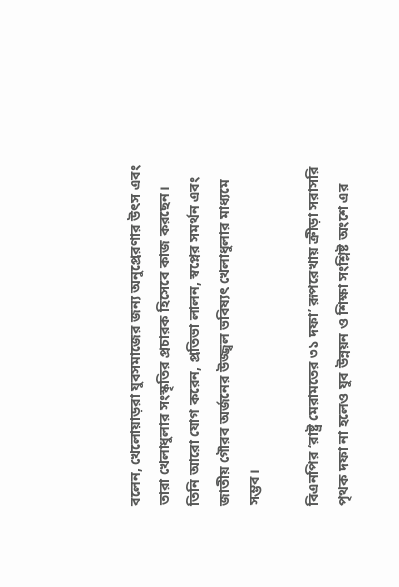বলেন, খেলোয়াড়রা যুবসমাজের জন্য অনুপ্রেরণার উৎস এবং তারা খেলাধুলার সংস্কৃতির প্রচারক হিসেবে কাজ করছেন। তিনি আরো যোগ করেন, প্রতিভা লালন, স্বপ্নের সমর্থন এবং জাতীয় গৌরব অর্জনের উজ্জ্বল ভবিষ্যৎ খেলাধুলার মাধ্যমে সম্ভব।

বিএনপির ‘রাষ্ট্র মেরামতের ৩১ দফা’ রূপরেখায় ক্রীড়া সরাসরি পৃথক দফা না হলেও যুব উন্নয়ন ও শিক্ষা সংশ্লিষ্ট অংশে এর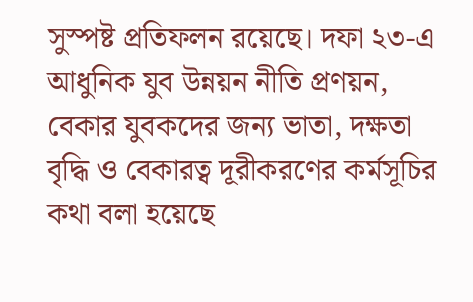সুস্পষ্ট প্রতিফলন রয়েছে। দফা ২৩-এ আধুনিক যুব উন্নয়ন নীতি প্রণয়ন, বেকার যুবকদের জন্য ভাতা, দক্ষতা বৃদ্ধি ও বেকারত্ব দূরীকরণের কর্মসূচির কথা বলা হয়েছে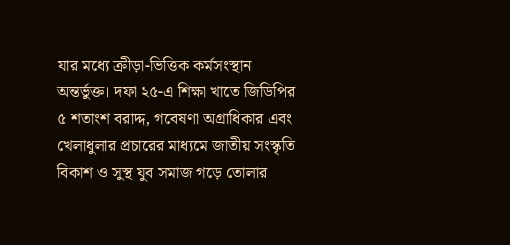যার মধ্যে ক্রীড়া-ভিত্তিক কর্মসংস্থান অন্তর্ভুক্ত। দফা ২৫-এ শিক্ষা খাতে জিডিপির ৫ শতাংশ বরাদ্দ, গবেষণা অগ্রাধিকার এবং খেলাধুলার প্রচারের মাধ্যমে জাতীয় সংস্কৃতি বিকাশ ও সুস্থ যুব সমাজ গড়ে তোলার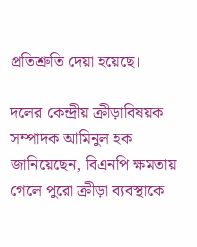প্রতিশ্রুতি দেয়া হয়েছে।

দলের কেন্দ্রীয় ক্রীড়াবিষয়ক সম্পাদক আমিনুল হক জানিয়েছেন, বিএনপি ক্ষমতায় গেলে পুরো ক্রীড়া ব্যবস্থাকে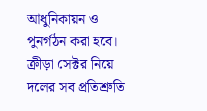আধুনিকায়ন ও পুনর্গঠন করা হবে। ক্রীড়া সেক্টর নিয়ে দলের সব প্রতিশ্রুতি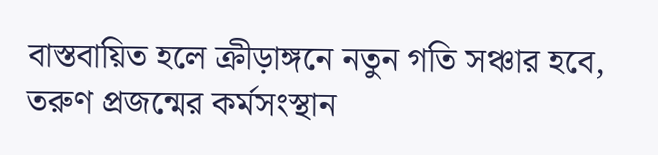বাস্তবায়িত হলে ক্রীড়াঙ্গনে নতুন গতি সঞ্চার হবে, তরুণ প্রজন্মের কর্মসংস্থান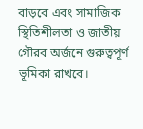বাড়বে এবং সামাজিক স্থিতিশীলতা ও জাতীয় গৌরব অর্জনে গুরুত্বপূর্ণ ভূমিকা রাখবে।